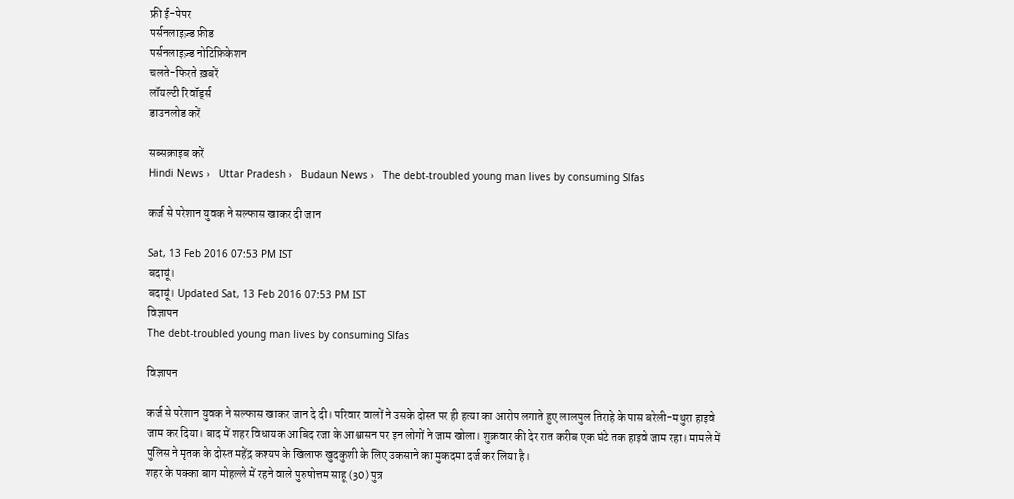फ्री ई-पेपर
पर्सनलाइज़्ड फ़ीड
पर्सनलाइज़्ड नोटिफ़िकेशन
चलते-फिरते ख़बरें
लॉयल्टी रिवॉर्ड्स
डाउनलोड करें

सब्सक्राइब करें
Hindi News ›   Uttar Pradesh ›   Budaun News ›   The debt-troubled young man lives by consuming Slfas

कर्ज से परेशान युवक ने सल्फास खाकर दी जान

Sat, 13 Feb 2016 07:53 PM IST
बदायूं।
बदायूं। Updated Sat, 13 Feb 2016 07:53 PM IST
विज्ञापन
The debt-troubled young man lives by consuming Slfas

विज्ञापन

कर्ज से परेशान युवक ने सल्फास खाकर जान दे दी। परिवार वालों ने उसके दोस्त पर ही हत्या का आरोप लगाते हुए लालपुल तिराहे के पास बरेली-मथुरा हाइवे जाम कर दिया। बाद में शहर विधायक आबिद रजा के आश्वासन पर इन लोगों ने जाम खोला। शुक्रवार की देर रात करीब एक घंटे तक हाइवे जाम रहा। मामले में पुलिस ने मृतक के दोस्त महेंद्र कश्यप के खिलाफ खुदकुशी के लिए उकसाने का मुकदमा दर्ज कर लिया है।
शहर के पक्का बाग मोहल्ले में रहने वाले पुरुषोत्तम साहू (30) पुत्र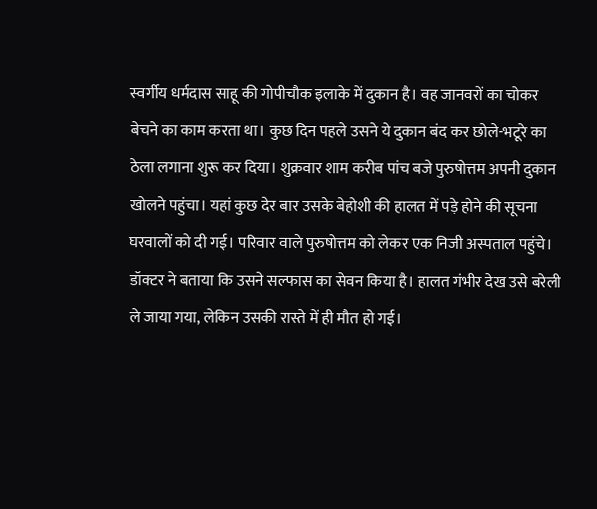स्वर्गीय धर्मदास साहू की गोपीचौक इलाके में दुकान है। वह जानवरों का चोकर बेचने का काम करता था। कुछ दिन पहले उसने ये दुकान बंद कर छोले-भटूरे का ठेला लगाना शुरू कर दिया। शुक्रवार शाम करीब पांच बजे पुरुषोत्तम अपनी दुकान खोलने पहुंचा। यहां कुछ देर बार उसके बेहोशी की हालत में पड़े होने की सूचना घरवालों को दी गई। परिवार वाले पुरुषोत्तम को लेकर एक निजी अस्पताल पहुंचे। डॉक्टर ने बताया कि उसने सल्फास का सेवन किया है। हालत गंभीर देख उसे बरेली ले जाया गया, लेकिन उसकी रास्ते में ही मौत हो गई।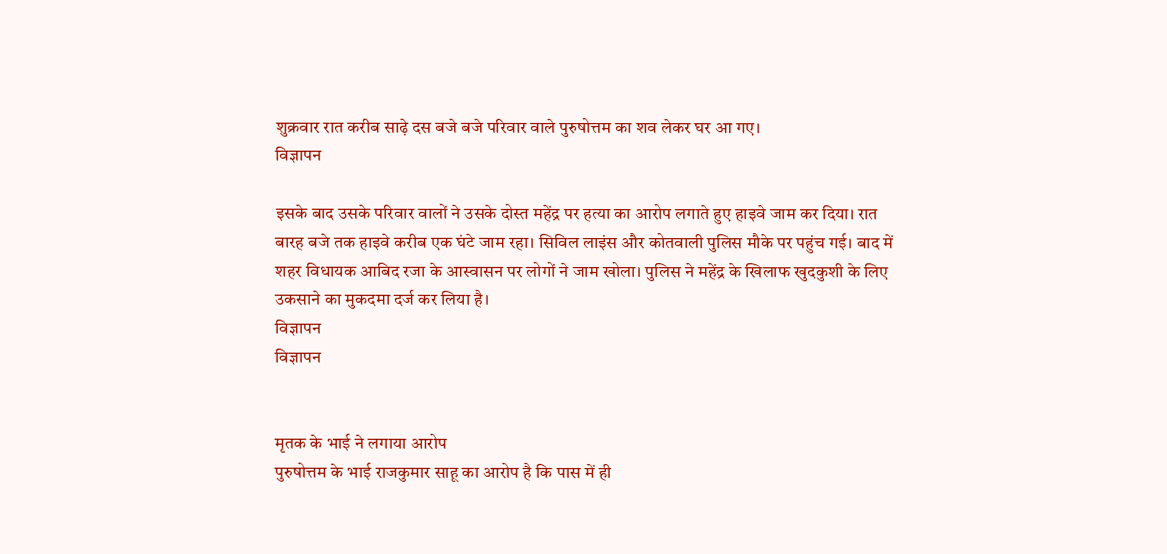शुक्रवार रात करीब साढ़े दस बजे बजे परिवार वाले पुरुषोत्तम का शव लेकर घर आ गए।
विज्ञापन

इसके बाद उसके परिवार वालों ने उसके दोस्त महेंद्र पर हत्या का आरोप लगाते हुए हाइवे जाम कर दिया। रात बारह बजे तक हाइवे करीब एक घंटे जाम रहा। सिविल लाइंस और कोतवाली पुलिस मौके पर पहुंच गई। बाद में शहर विधायक आबिद रजा के आस्वासन पर लोगों ने जाम खोला। पुलिस ने महेंद्र के खिलाफ खुदकुशी के लिए उकसाने का मुकदमा दर्ज कर लिया है।
विज्ञापन
विज्ञापन


मृतक के भाई ने लगाया आरोप
पुरुषोत्तम के भाई राजकुमार साहू का आरोप है कि पास में ही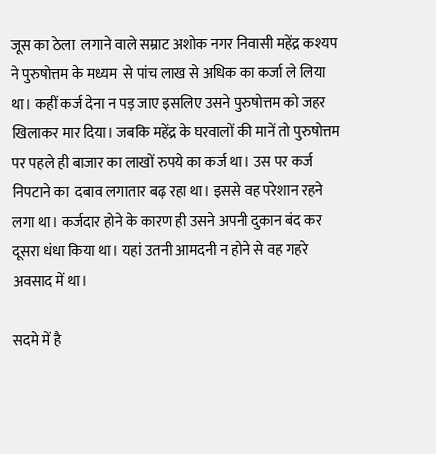जूस का ठेला  लगाने वाले सम्राट अशोक नगर निवासी महेंद्र कश्यप ने पुरुषोत्तम के मध्यम  से पांच लाख से अधिक का कर्जा ले लिया था। कहीं कर्ज देना न पड़ जाए इसलिए उसने पुरुषोत्तम को जहर खिलाकर मार दिया। जबकि महेंद्र के घरवालों की मानें तो पुरुषोत्तम पर पहले ही बाजार का लाखों रुपये का कर्ज था। उस पर कर्ज निपटाने का  दबाव लगातार बढ़ रहा था। इससे वह परेशान रहने लगा था। कर्जदार होने के कारण ही उसने अपनी दुकान बंद कर दूसरा धंधा किया था। यहां उतनी आमदनी न होने से वह गहरे अवसाद में था।

सदमे में है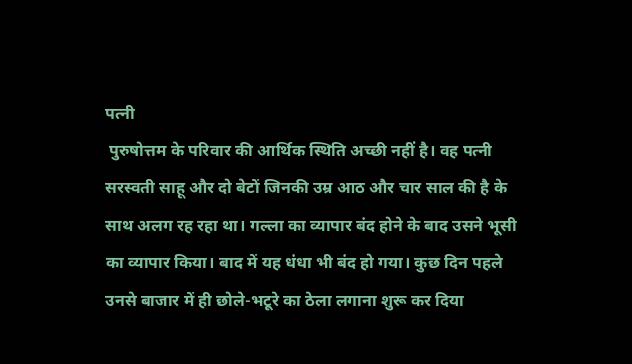पत्नी
 पुरुषोत्तम के परिवार की आर्थिक स्थिति अच्छी नहीं है। वह पत्नी सरस्वती साहू और दो बेटों जिनकी उम्र आठ और चार साल की है के साथ अलग रह रहा था। गल्ला का व्यापार बंद होने के बाद उसने भूसी का व्यापार किया। बाद में यह धंधा भी बंद हो गया। कुछ दिन पहले उनसे बाजार में ही छोले-भटूरे का ठेला लगाना शुरू कर दिया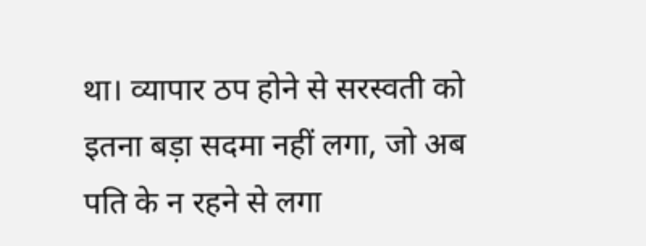था। व्यापार ठप होने से सरस्वती को इतना बड़ा सदमा नहीं लगा, जो अब पति के न रहने से लगा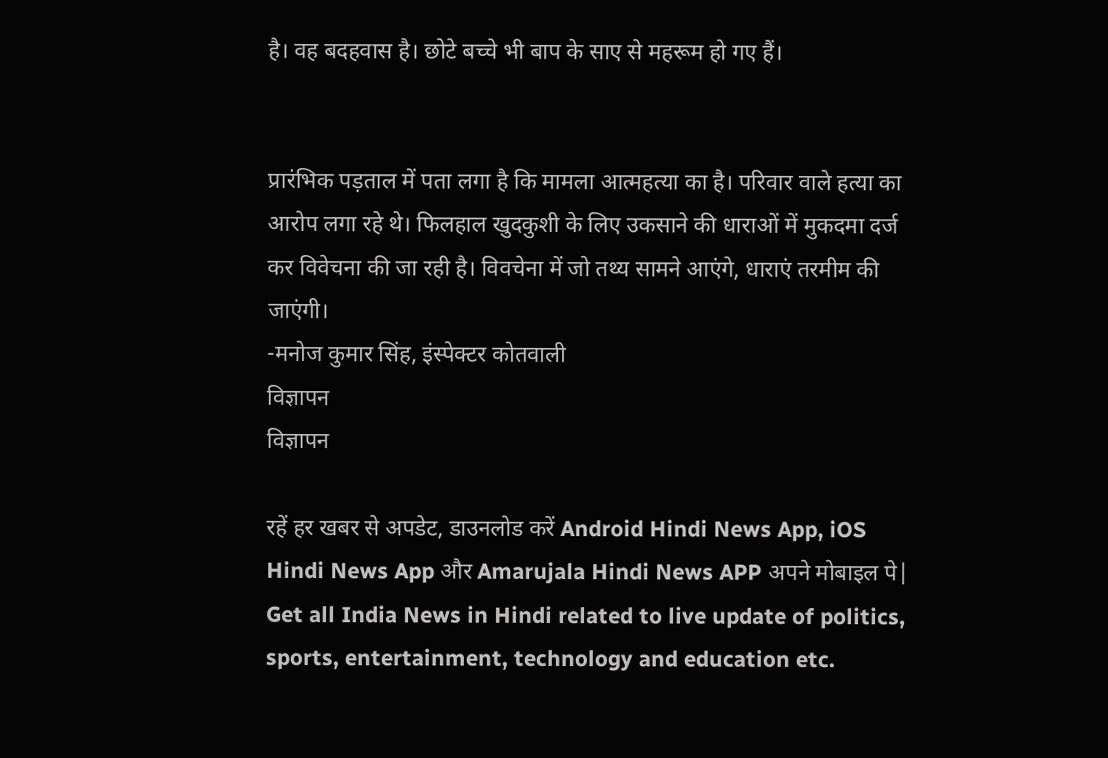है। वह बदहवास है। छोटे बच्चे भी बाप के साए से महरूम हो गए हैं।


प्रारंभिक पड़ताल में पता लगा है कि मामला आत्महत्या का है। परिवार वाले हत्या का आरोप लगा रहे थे। फिलहाल खुदकुशी के लिए उकसाने की धाराओं में मुकदमा दर्ज कर विवेचना की जा रही है। विवचेना में जो तथ्य सामने आएंगे, धाराएं तरमीम की जाएंगी।
-मनोज कुमार सिंह, इंस्पेक्टर कोतवाली
विज्ञापन
विज्ञापन

रहें हर खबर से अपडेट, डाउनलोड करें Android Hindi News App, iOS Hindi News App और Amarujala Hindi News APP अपने मोबाइल पे|
Get all India News in Hindi related to live update of politics, sports, entertainment, technology and education etc.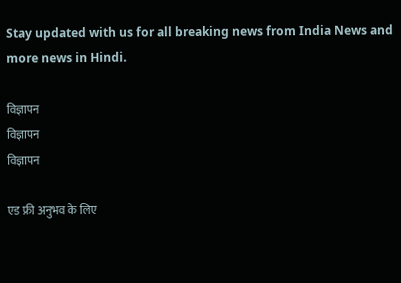Stay updated with us for all breaking news from India News and more news in Hindi.

विज्ञापन
विज्ञापन
विज्ञापन

एड फ्री अनुभव के लिए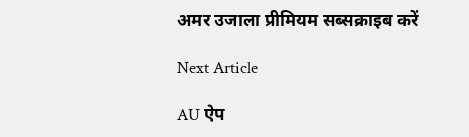अमर उजाला प्रीमियम सब्सक्राइब करें

Next Article

AU ऐप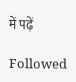में पढ़ें

Followed